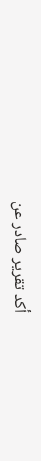أكد تقرير صادر عن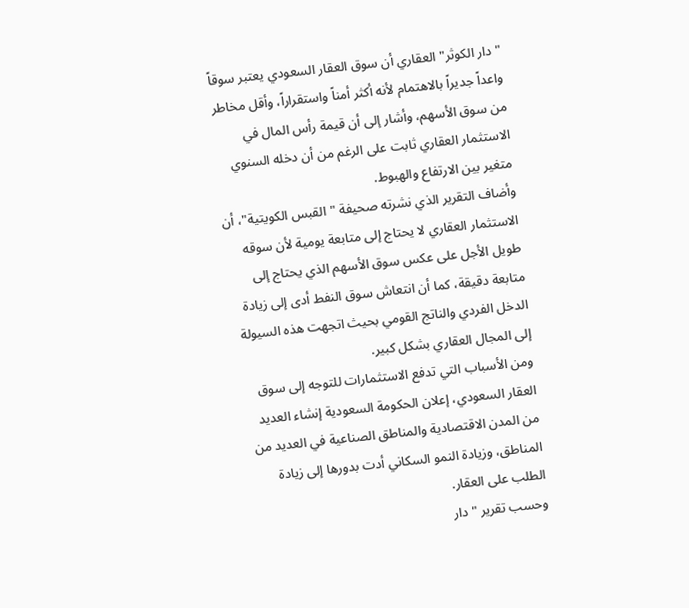"دار الكوثر" العقاري أن سوق العقار السعودي يعتبر سوقاً واعداً جديراً بالاهتمام لأنه أكثر أمناً واستقراراً، وأقل مخاطر من سوق الأسهم، وأشار إلى أن قيمة رأس المال في الاستثمار العقاري ثابت على الرغم من أن دخله السنوي متغير بين الارتفاع والهبوط.
وأضاف التقرير الذي نشرته صحيفة "القبس الكويتية"، أن الاستثمار العقاري لا يحتاج إلى متابعة يومية لأن سوقه طويل الأجل على عكس سوق الأسهم الذي يحتاج إلى متابعة دقيقة، كما أن انتعاش سوق النفط أدى إلى زيادة الدخل الفردي والناتج القومي بحيث اتجهت هذه السيولة إلى المجال العقاري بشكل كبير.
ومن الأسباب التي تدفع الاستثمارات للتوجه إلى سوق العقار السعودي، إعلان الحكومة السعودية إنشاء العديد من المدن الاقتصادية والمناطق الصناعية في العديد من المناطق، وزيادة النمو السكاني أدت بدورها إلى زيادة الطلب على العقار.
وحسب تقرير "دار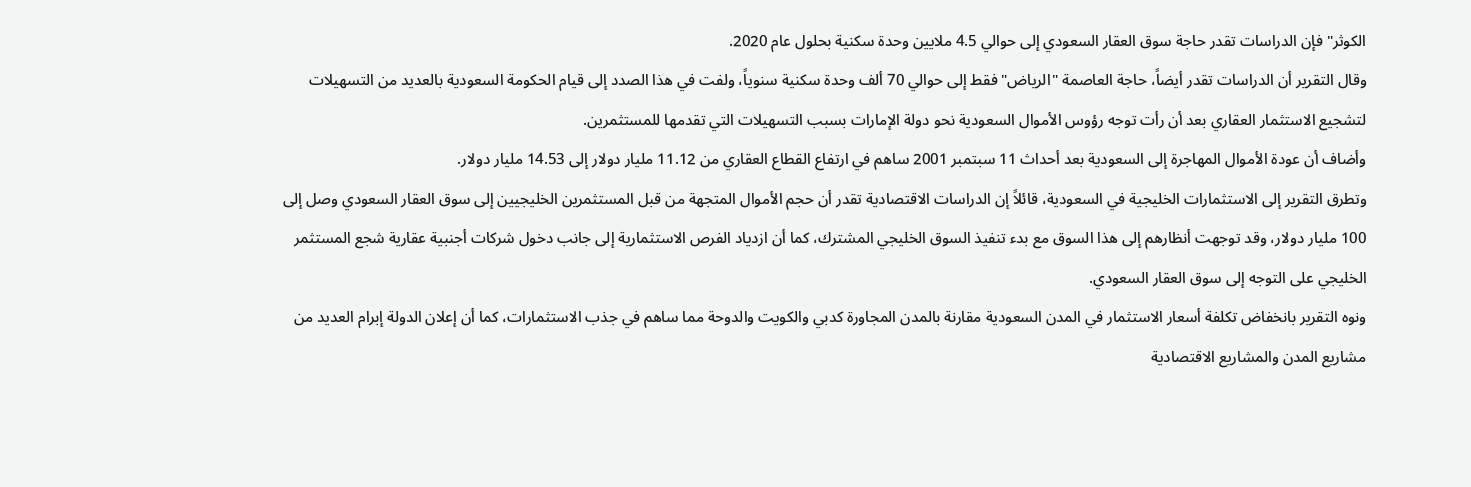الكوثر" فإن الدراسات تقدر حاجة سوق العقار السعودي إلى حوالي 4.5 ملايين وحدة سكنية بحلول عام 2020.
وقال التقرير أن الدراسات تقدر أيضاً، حاجة العاصمة "الرياض" فقط إلى حوالي 70 ألف وحدة سكنية سنوياً، ولفت في هذا الصدد إلى قيام الحكومة السعودية بالعديد من التسهيلات لتشجيع الاستثمار العقاري بعد أن رأت توجه رؤوس الأموال السعودية نحو دولة الإمارات بسبب التسهيلات التي تقدمها للمستثمرين.
وأضاف أن عودة الأموال المهاجرة إلى السعودية بعد أحداث 11 سبتمبر 2001 ساهم في ارتفاع القطاع العقاري من 11.12 مليار دولار إلى 14.53 مليار دولار.
وتطرق التقرير إلى الاستثمارات الخليجية في السعودية، قائلاً إن الدراسات الاقتصادية تقدر أن حجم الأموال المتجهة من قبل المستثمرين الخليجيين إلى سوق العقار السعودي وصل إلى 100 مليار دولار، وقد توجهت أنظارهم إلى هذا السوق مع بدء تنفيذ السوق الخليجي المشترك، كما أن ازدياد الفرص الاستثمارية إلى جانب دخول شركات أجنبية عقارية شجع المستثمر الخليجي على التوجه إلى سوق العقار السعودي.
ونوه التقرير بانخفاض تكلفة أسعار الاستثمار في المدن السعودية مقارنة بالمدن المجاورة كدبي والكويت والدوحة مما ساهم في جذب الاستثمارات، كما أن إعلان الدولة إبرام العديد من مشاريع المدن والمشاريع الاقتصادية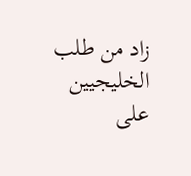زاد من طلب الخليجيين على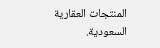المنتجات العقارية السعودية.